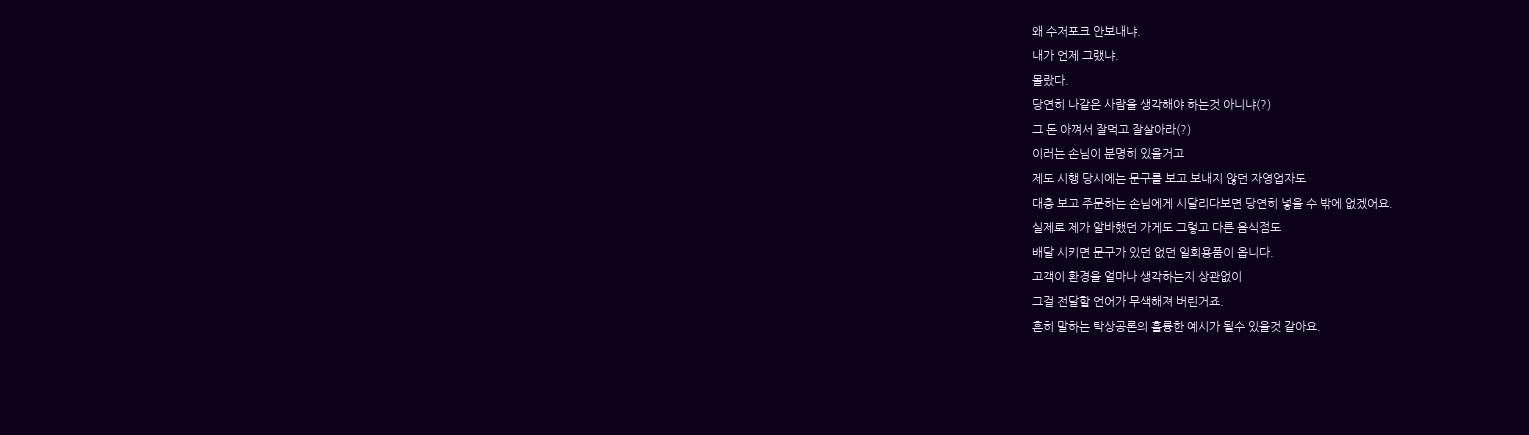왜 수저포크 안보내냐.
내가 언제 그랬냐.
몰랐다.
당연히 나같은 사람을 생각해야 하는것 아니냐(?)
그 돈 아껴서 잘먹고 잘살아라(?)
이러는 손님이 분명히 있을거고
제도 시행 당시에는 문구를 보고 보내지 않던 자영업자도
대충 보고 주문하는 손님에게 시달리다보면 당연히 넣을 수 밖에 없겠어요.
실제로 제가 알바했던 가게도 그렇고 다른 음식점도
배달 시키면 문구가 있던 없던 일회용품이 옵니다.
고객이 환경을 얼마나 생각하는지 상관없이
그걸 전달할 언어가 무색해져 버린거죠.
흔히 말하는 탁상공론의 훌륭한 예시가 될수 있을것 같아요.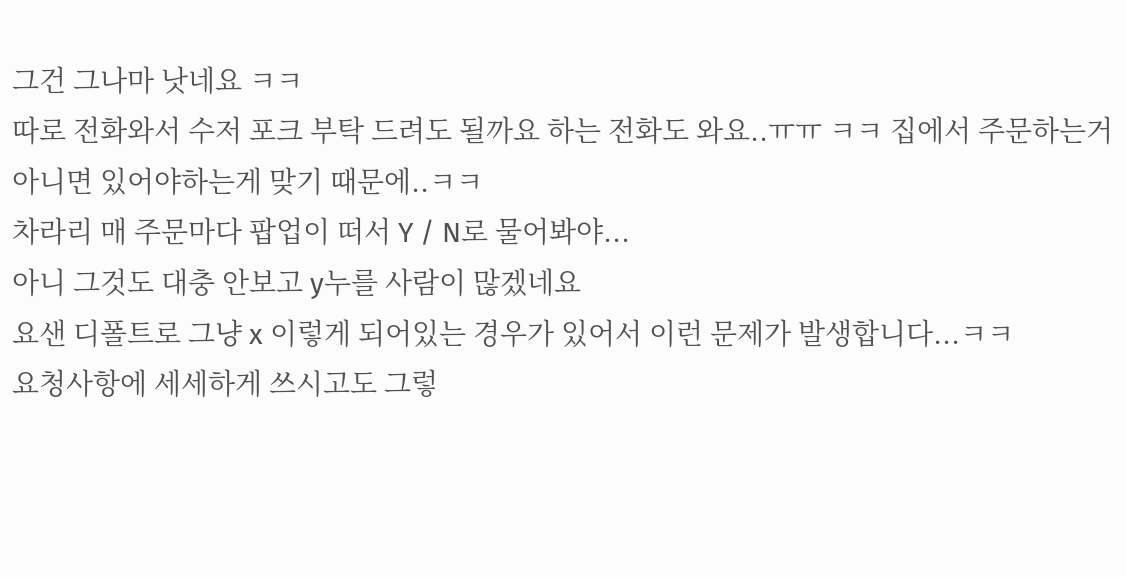그건 그나마 낫네요 ㅋㅋ
따로 전화와서 수저 포크 부탁 드려도 될까요 하는 전화도 와요..ㅠㅠ ㅋㅋ 집에서 주문하는거 아니면 있어야하는게 맞기 때문에..ㅋㅋ
차라리 매 주문마다 팝업이 떠서 Y / N로 물어봐야...
아니 그것도 대충 안보고 y누를 사람이 많겠네요
요샌 디폴트로 그냥 x 이렇게 되어있는 경우가 있어서 이런 문제가 발생합니다...ㅋㅋ
요청사항에 세세하게 쓰시고도 그렇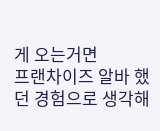게 오는거면
프랜차이즈 알바 했던 경험으로 생각해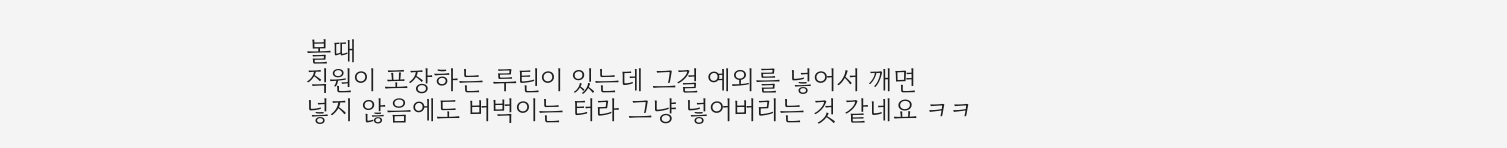볼때
직원이 포장하는 루틴이 있는데 그걸 예외를 넣어서 깨면
넣지 않음에도 버벅이는 터라 그냥 넣어버리는 것 같네요 ㅋㅋ